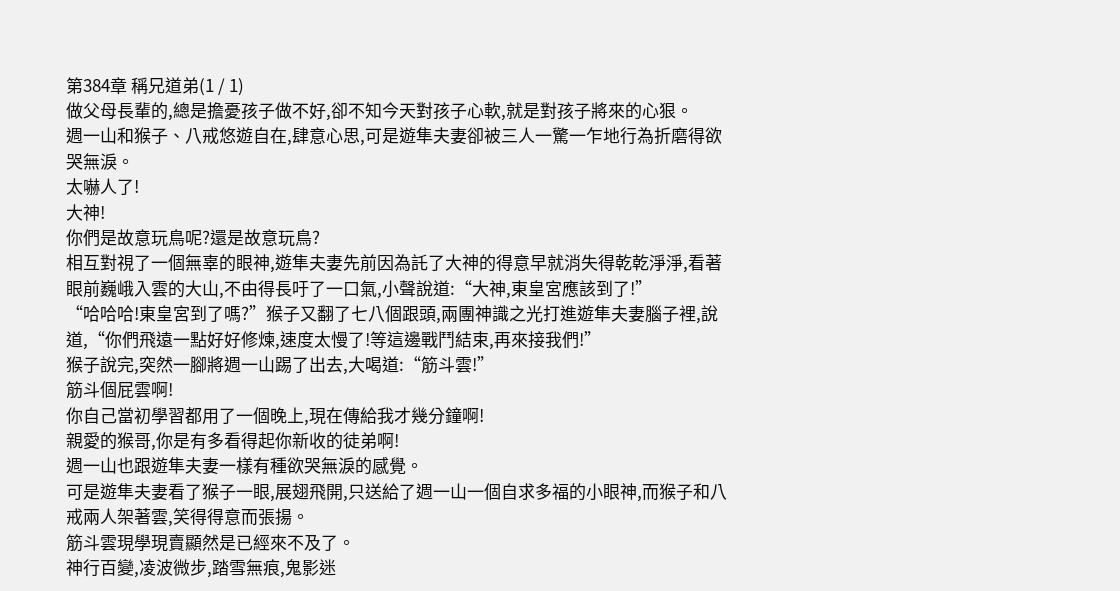第384章 稱兄道弟(1 / 1)
做父母長輩的,總是擔憂孩子做不好,卻不知今天對孩子心軟,就是對孩子將來的心狠。
週一山和猴子、八戒悠遊自在,肆意心思,可是遊隼夫妻卻被三人一驚一乍地行為折磨得欲哭無淚。
太嚇人了!
大神!
你們是故意玩鳥呢?還是故意玩鳥?
相互對視了一個無辜的眼神,遊隼夫妻先前因為託了大神的得意早就消失得乾乾淨淨,看著眼前巍峨入雲的大山,不由得長吁了一口氣,小聲說道:“大神,東皇宮應該到了!”
“哈哈哈!東皇宮到了嗎?”猴子又翻了七八個跟頭,兩團神識之光打進遊隼夫妻腦子裡,說道,“你們飛遠一點好好修煉,速度太慢了!等這邊戰鬥結束,再來接我們!”
猴子說完,突然一腳將週一山踢了出去,大喝道:“筋斗雲!”
筋斗個屁雲啊!
你自己當初學習都用了一個晚上,現在傳給我才幾分鐘啊!
親愛的猴哥,你是有多看得起你新收的徒弟啊!
週一山也跟遊隼夫妻一樣有種欲哭無淚的感覺。
可是遊隼夫妻看了猴子一眼,展翅飛開,只送給了週一山一個自求多福的小眼神,而猴子和八戒兩人架著雲,笑得得意而張揚。
筋斗雲現學現賣顯然是已經來不及了。
神行百變,凌波微步,踏雪無痕,鬼影迷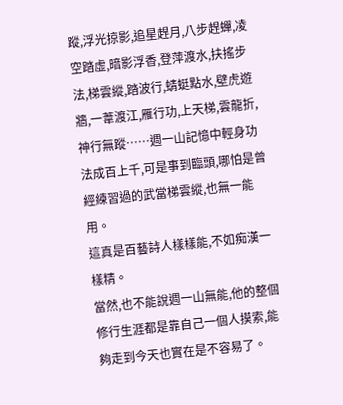蹤,浮光掠影,追星趕月,八步趕蟬,凌空踏虛,暗影浮香,登萍渡水,扶搖步法,梯雲縱,踏波行,蜻蜓點水,壁虎遊牆,一葦渡江,雁行功,上天梯,雲龍折,神行無蹤……週一山記憶中輕身功法成百上千,可是事到臨頭,哪怕是曾經練習過的武當梯雲縱,也無一能用。
這真是百藝詩人樣樣能,不如痴漢一樣精。
當然,也不能說週一山無能,他的整個修行生涯都是靠自己一個人摸索,能夠走到今天也實在是不容易了。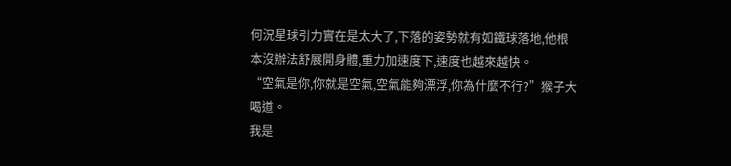何況星球引力實在是太大了,下落的姿勢就有如鐵球落地,他根本沒辦法舒展開身體,重力加速度下,速度也越來越快。
“空氣是你,你就是空氣,空氣能夠漂浮,你為什麼不行?”猴子大喝道。
我是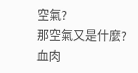空氣?
那空氣又是什麼?
血肉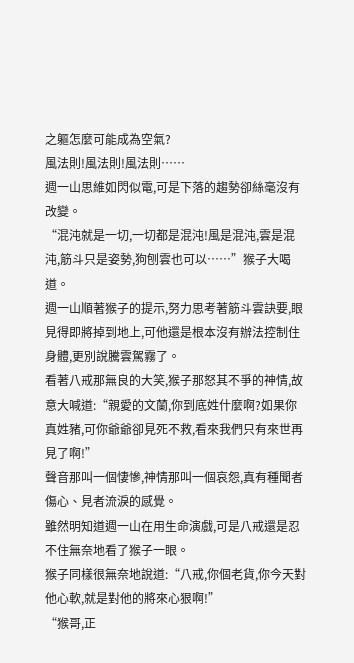之軀怎麼可能成為空氣?
風法則!風法則!風法則……
週一山思維如閃似電,可是下落的趨勢卻絲毫沒有改變。
“混沌就是一切,一切都是混沌!風是混沌,雲是混沌,筋斗只是姿勢,狗刨雲也可以……”猴子大喝道。
週一山順著猴子的提示,努力思考著筋斗雲訣要,眼見得即將掉到地上,可他還是根本沒有辦法控制住身體,更別說騰雲駕霧了。
看著八戒那無良的大笑,猴子那怒其不爭的神情,故意大喊道:“親愛的文蘭,你到底姓什麼啊?如果你真姓豬,可你爺爺卻見死不救,看來我們只有來世再見了啊!”
聲音那叫一個悽慘,神情那叫一個哀怨,真有種聞者傷心、見者流淚的感覺。
雖然明知道週一山在用生命演戲,可是八戒還是忍不住無奈地看了猴子一眼。
猴子同樣很無奈地說道:“八戒,你個老貨,你今天對他心軟,就是對他的將來心狠啊!”
“猴哥,正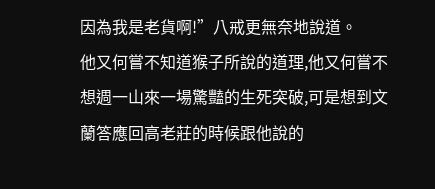因為我是老貨啊!”八戒更無奈地說道。
他又何嘗不知道猴子所說的道理,他又何嘗不想週一山來一場驚豔的生死突破,可是想到文蘭答應回高老莊的時候跟他說的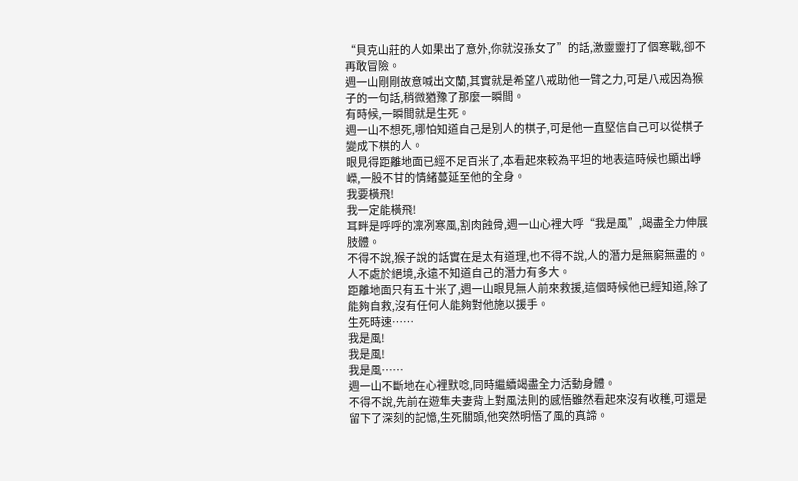“貝克山莊的人如果出了意外,你就沒孫女了”的話,激靈靈打了個寒戰,卻不再敢冒險。
週一山剛剛故意喊出文蘭,其實就是希望八戒助他一臂之力,可是八戒因為猴子的一句話,稍微猶豫了那麼一瞬間。
有時候,一瞬間就是生死。
週一山不想死,哪怕知道自己是別人的棋子,可是他一直堅信自己可以從棋子變成下棋的人。
眼見得距離地面已經不足百米了,本看起來較為平坦的地表這時候也顯出崢嶸,一股不甘的情緒蔓延至他的全身。
我要橫飛!
我一定能橫飛!
耳畔是呼呼的凜冽寒風,割肉蝕骨,週一山心裡大呼“我是風”,竭盡全力伸展肢體。
不得不說,猴子說的話實在是太有道理,也不得不說,人的潛力是無窮無盡的。
人不處於絕境,永遠不知道自己的潛力有多大。
距離地面只有五十米了,週一山眼見無人前來救援,這個時候他已經知道,除了能夠自救,沒有任何人能夠對他施以援手。
生死時速……
我是風!
我是風!
我是風……
週一山不斷地在心裡默唸,同時繼續竭盡全力活動身體。
不得不說,先前在遊隼夫妻背上對風法則的感悟雖然看起來沒有收穫,可還是留下了深刻的記憶,生死關頭,他突然明悟了風的真諦。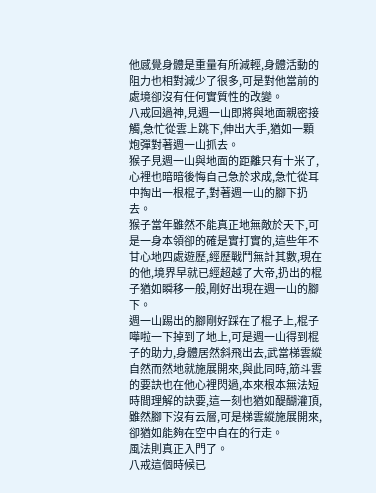他感覺身體是重量有所減輕,身體活動的阻力也相對減少了很多,可是對他當前的處境卻沒有任何實質性的改變。
八戒回過神,見週一山即將與地面親密接觸,急忙從雲上跳下,伸出大手,猶如一顆炮彈對著週一山抓去。
猴子見週一山與地面的距離只有十米了,心裡也暗暗後悔自己急於求成,急忙從耳中掏出一根棍子,對著週一山的腳下扔去。
猴子當年雖然不能真正地無敵於天下,可是一身本領卻的確是實打實的,這些年不甘心地四處遊歷,經歷戰鬥無計其數,現在的他,境界早就已經超越了大帝,扔出的棍子猶如瞬移一般,剛好出現在週一山的腳下。
週一山踢出的腳剛好踩在了棍子上,棍子嘩啦一下掉到了地上,可是週一山得到棍子的助力,身體居然斜飛出去,武當梯雲縱自然而然地就施展開來,與此同時,筋斗雲的要訣也在他心裡閃過,本來根本無法短時間理解的訣要,這一刻也猶如醍醐灌頂,雖然腳下沒有云層,可是梯雲縱施展開來,卻猶如能夠在空中自在的行走。
風法則真正入門了。
八戒這個時候已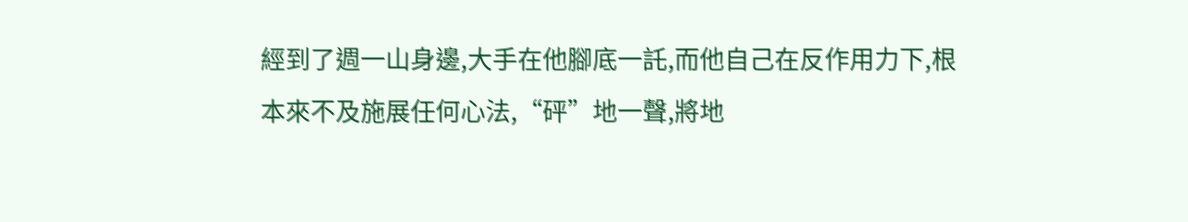經到了週一山身邊,大手在他腳底一託,而他自己在反作用力下,根本來不及施展任何心法,“砰”地一聲,將地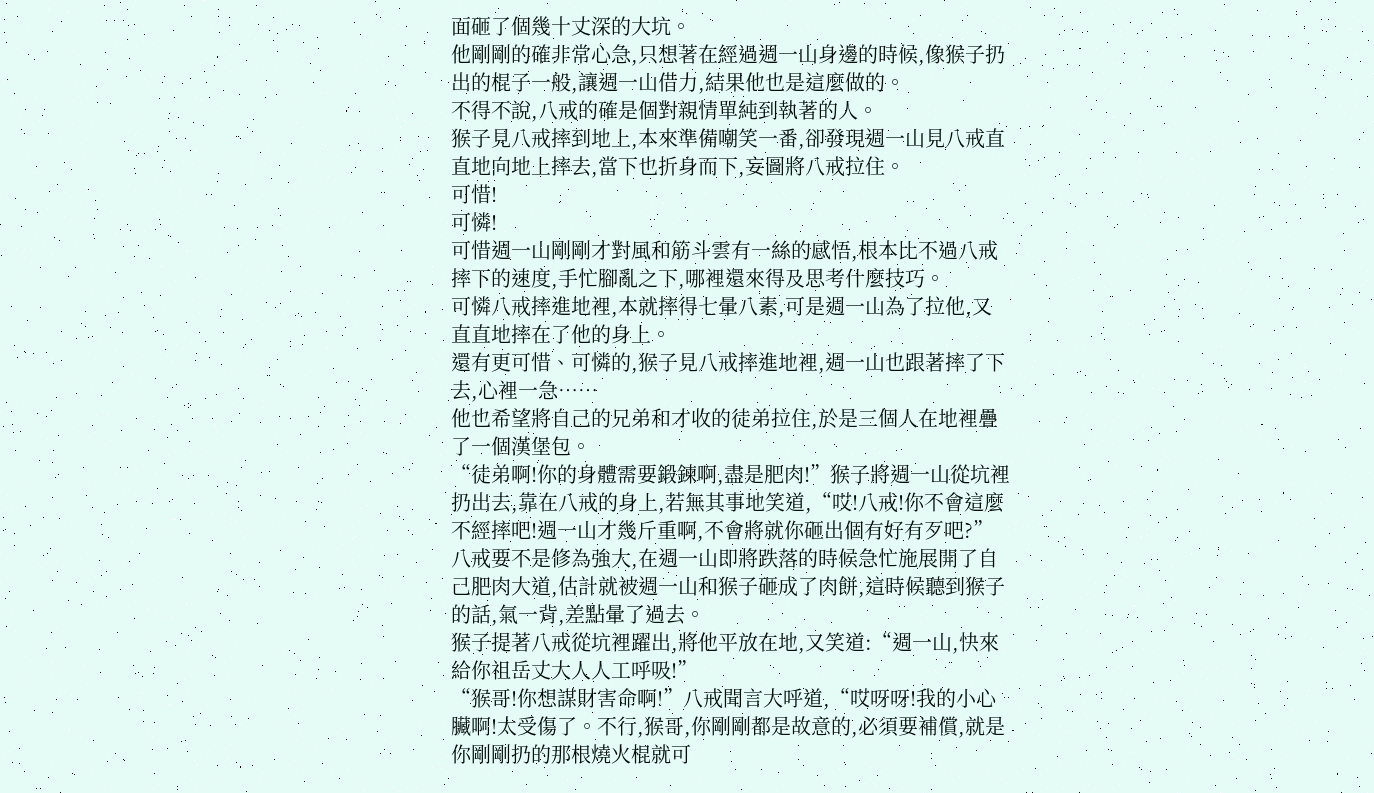面砸了個幾十丈深的大坑。
他剛剛的確非常心急,只想著在經過週一山身邊的時候,像猴子扔出的棍子一般,讓週一山借力,結果他也是這麼做的。
不得不說,八戒的確是個對親情單純到執著的人。
猴子見八戒摔到地上,本來準備嘲笑一番,卻發現週一山見八戒直直地向地上摔去,當下也折身而下,妄圖將八戒拉住。
可惜!
可憐!
可惜週一山剛剛才對風和筋斗雲有一絲的感悟,根本比不過八戒摔下的速度,手忙腳亂之下,哪裡還來得及思考什麼技巧。
可憐八戒摔進地裡,本就摔得七暈八素,可是週一山為了拉他,又直直地摔在了他的身上。
還有更可惜、可憐的,猴子見八戒摔進地裡,週一山也跟著摔了下去,心裡一急……
他也希望將自己的兄弟和才收的徒弟拉住,於是三個人在地裡疊了一個漢堡包。
“徒弟啊!你的身體需要鍛鍊啊,盡是肥肉!”猴子將週一山從坑裡扔出去,靠在八戒的身上,若無其事地笑道,“哎!八戒!你不會這麼不經摔吧!週一山才幾斤重啊,不會將就你砸出個有好有歹吧?”
八戒要不是修為強大,在週一山即將跌落的時候急忙施展開了自己肥肉大道,估計就被週一山和猴子砸成了肉餅,這時候聽到猴子的話,氣一背,差點暈了過去。
猴子提著八戒從坑裡躍出,將他平放在地,又笑道:“週一山,快來給你祖岳丈大人人工呼吸!”
“猴哥!你想謀財害命啊!”八戒聞言大呼道,“哎呀呀!我的小心臟啊!太受傷了。不行,猴哥,你剛剛都是故意的,必須要補償,就是你剛剛扔的那根燒火棍就可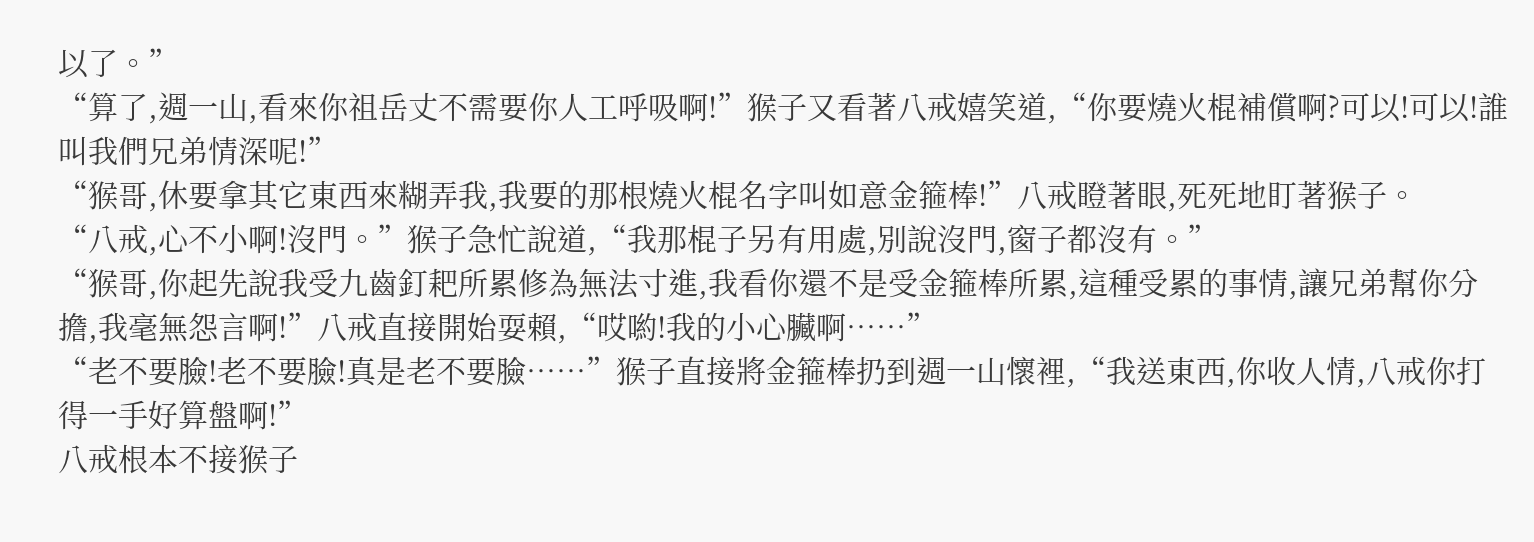以了。”
“算了,週一山,看來你祖岳丈不需要你人工呼吸啊!”猴子又看著八戒嬉笑道,“你要燒火棍補償啊?可以!可以!誰叫我們兄弟情深呢!”
“猴哥,休要拿其它東西來糊弄我,我要的那根燒火棍名字叫如意金箍棒!”八戒瞪著眼,死死地盯著猴子。
“八戒,心不小啊!沒門。”猴子急忙說道,“我那棍子另有用處,別說沒門,窗子都沒有。”
“猴哥,你起先說我受九齒釘耙所累修為無法寸進,我看你還不是受金箍棒所累,這種受累的事情,讓兄弟幫你分擔,我毫無怨言啊!”八戒直接開始耍賴,“哎喲!我的小心臟啊……”
“老不要臉!老不要臉!真是老不要臉……”猴子直接將金箍棒扔到週一山懷裡,“我送東西,你收人情,八戒你打得一手好算盤啊!”
八戒根本不接猴子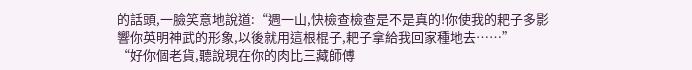的話頭,一臉笑意地說道:“週一山,快檢查檢查是不是真的!你使我的耙子多影響你英明神武的形象,以後就用這根棍子,耙子拿給我回家種地去……”
“好你個老貨,聽說現在你的肉比三藏師傅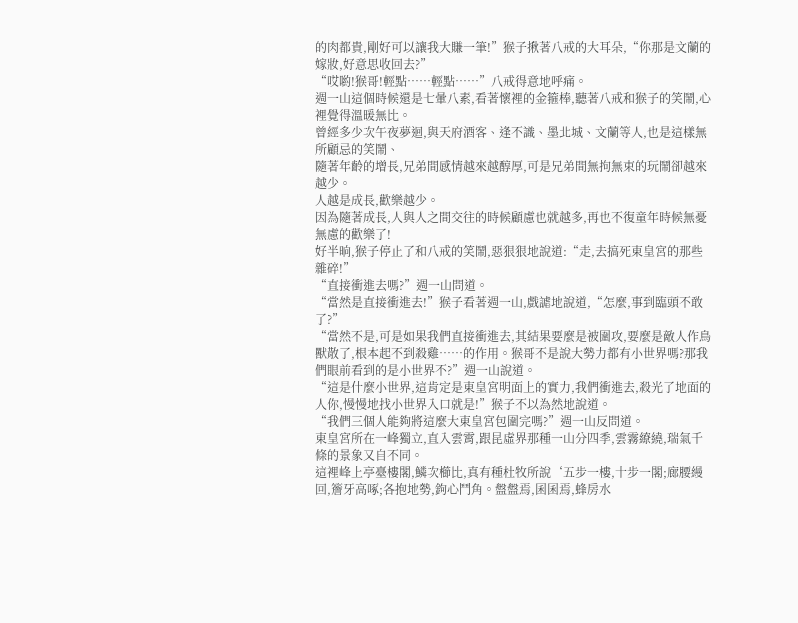的肉都貴,剛好可以讓我大賺一筆!”猴子揪著八戒的大耳朵,“你那是文蘭的嫁妝,好意思收回去?”
“哎喲!猴哥!輕點……輕點……”八戒得意地呼痛。
週一山這個時候還是七暈八素,看著懷裡的金箍棒,聽著八戒和猴子的笑鬧,心裡覺得溫暖無比。
曾經多少次午夜夢迴,與天府酒客、逢不識、墨北城、文蘭等人,也是這樣無所顧忌的笑鬧、
隨著年齡的增長,兄弟間感情越來越醇厚,可是兄弟間無拘無束的玩鬧卻越來越少。
人越是成長,歡樂越少。
因為隨著成長,人與人之間交往的時候顧慮也就越多,再也不復童年時候無憂無慮的歡樂了!
好半晌,猴子停止了和八戒的笑鬧,惡狠狠地說道:“走,去搞死東皇宮的那些雜碎!”
“直接衝進去嗎?”週一山問道。
“當然是直接衝進去!”猴子看著週一山,戲謔地說道,“怎麼,事到臨頭不敢了?”
“當然不是,可是如果我們直接衝進去,其結果要麼是被圍攻,要麼是敵人作鳥獸散了,根本起不到殺雞……的作用。猴哥不是說大勢力都有小世界嗎?那我們眼前看到的是小世界不?”週一山說道。
“這是什麼小世界,這肯定是東皇宮明面上的實力,我們衝進去,殺光了地面的人你,慢慢地找小世界入口就是!”猴子不以為然地說道。
“我們三個人能夠將這麼大東皇宮包圍完嗎?”週一山反問道。
東皇宮所在一峰獨立,直入雲霄,跟昆虛界那種一山分四季,雲霧繚繞,瑞氣千條的景象又自不同。
這裡峰上亭臺樓閣,鱗次櫛比,真有種杜牧所說‘五步一樓,十步一閣;廊腰縵回,簷牙高啄;各抱地勢,鉤心鬥角。盤盤焉,囷囷焉,蜂房水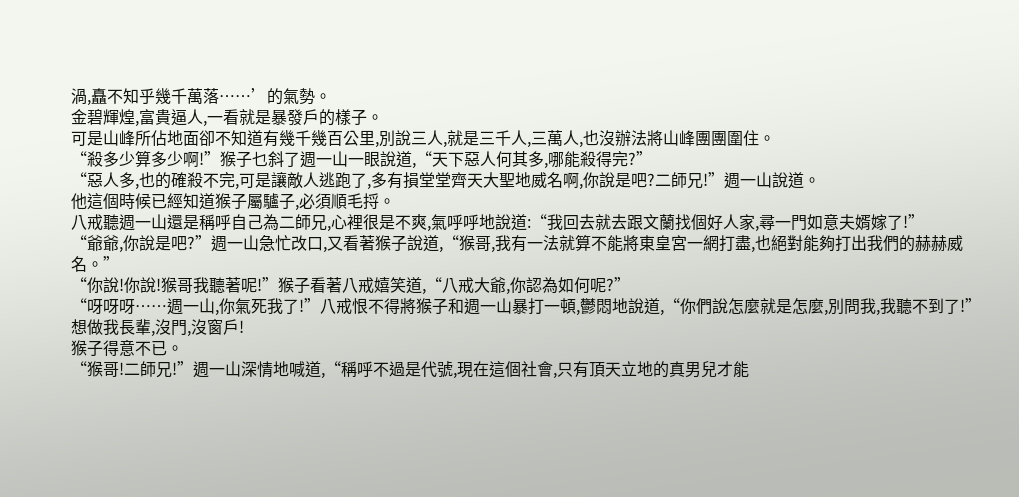渦,矗不知乎幾千萬落……’的氣勢。
金碧輝煌,富貴逼人,一看就是暴發戶的樣子。
可是山峰所佔地面卻不知道有幾千幾百公里,別說三人,就是三千人,三萬人,也沒辦法將山峰團團圍住。
“殺多少算多少啊!”猴子乜斜了週一山一眼說道,“天下惡人何其多,哪能殺得完?”
“惡人多,也的確殺不完,可是讓敵人逃跑了,多有損堂堂齊天大聖地威名啊,你說是吧?二師兄!”週一山說道。
他這個時候已經知道猴子屬驢子,必須順毛捋。
八戒聽週一山還是稱呼自己為二師兄,心裡很是不爽,氣呼呼地說道:“我回去就去跟文蘭找個好人家,尋一門如意夫婿嫁了!”
“爺爺,你說是吧?”週一山急忙改口,又看著猴子說道,“猴哥,我有一法就算不能將東皇宮一網打盡,也絕對能夠打出我們的赫赫威名。”
“你說!你說!猴哥我聽著呢!”猴子看著八戒嬉笑道,“八戒大爺,你認為如何呢?”
“呀呀呀……週一山,你氣死我了!”八戒恨不得將猴子和週一山暴打一頓,鬱悶地說道,“你們說怎麼就是怎麼,別問我,我聽不到了!”
想做我長輩,沒門,沒窗戶!
猴子得意不已。
“猴哥!二師兄!”週一山深情地喊道,“稱呼不過是代號,現在這個社會,只有頂天立地的真男兒才能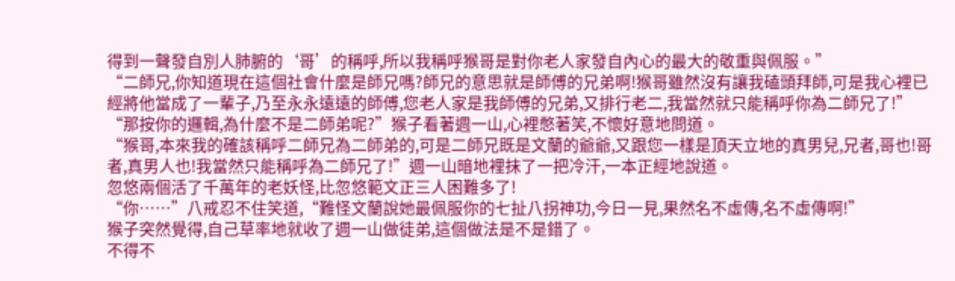得到一聲發自別人肺腑的‘哥’的稱呼,所以我稱呼猴哥是對你老人家發自內心的最大的敬重與佩服。”
“二師兄,你知道現在這個社會什麼是師兄嗎?師兄的意思就是師傅的兄弟啊!猴哥雖然沒有讓我磕頭拜師,可是我心裡已經將他當成了一輩子,乃至永永遠遠的師傅,您老人家是我師傅的兄弟,又排行老二,我當然就只能稱呼你為二師兄了!”
“那按你的邏輯,為什麼不是二師弟呢?”猴子看著週一山,心裡憋著笑,不懷好意地問道。
“猴哥,本來我的確該稱呼二師兄為二師弟的,可是二師兄既是文蘭的爺爺,又跟您一樣是頂天立地的真男兒,兄者,哥也!哥者,真男人也!我當然只能稱呼為二師兄了!”週一山暗地裡抹了一把冷汗,一本正經地說道。
忽悠兩個活了千萬年的老妖怪,比忽悠範文正三人困難多了!
“你……”八戒忍不住笑道,“難怪文蘭說她最佩服你的七扯八拐神功,今日一見,果然名不虛傳,名不虛傳啊!”
猴子突然覺得,自己草率地就收了週一山做徒弟,這個做法是不是錯了。
不得不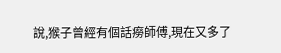說,猴子曾經有個話癆師傅,現在又多了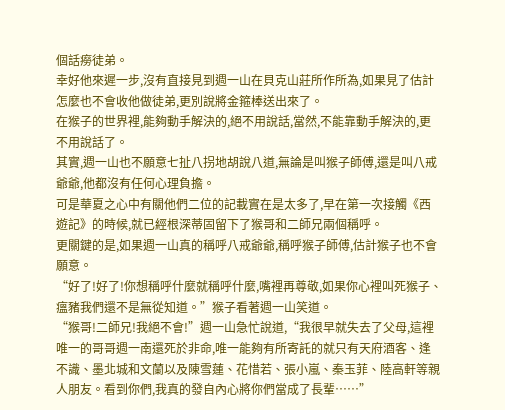個話癆徒弟。
幸好他來遲一步,沒有直接見到週一山在貝克山莊所作所為,如果見了估計怎麼也不會收他做徒弟,更別說將金箍棒送出來了。
在猴子的世界裡,能夠動手解決的,絕不用說話,當然,不能靠動手解決的,更不用說話了。
其實,週一山也不願意七扯八拐地胡說八道,無論是叫猴子師傅,還是叫八戒爺爺,他都沒有任何心理負擔。
可是華夏之心中有關他們二位的記載實在是太多了,早在第一次接觸《西遊記》的時候,就已經根深蒂固留下了猴哥和二師兄兩個稱呼。
更關鍵的是,如果週一山真的稱呼八戒爺爺,稱呼猴子師傅,估計猴子也不會願意。
“好了!好了!你想稱呼什麼就稱呼什麼,嘴裡再尊敬,如果你心裡叫死猴子、瘟豬我們還不是無從知道。”猴子看著週一山笑道。
“猴哥!二師兄!我絕不會!”週一山急忙說道,“我很早就失去了父母,這裡唯一的哥哥週一南還死於非命,唯一能夠有所寄託的就只有天府酒客、逢不識、墨北城和文蘭以及陳雪蓮、花惜若、張小嵐、秦玉菲、陸高軒等親人朋友。看到你們,我真的發自內心將你們當成了長輩……”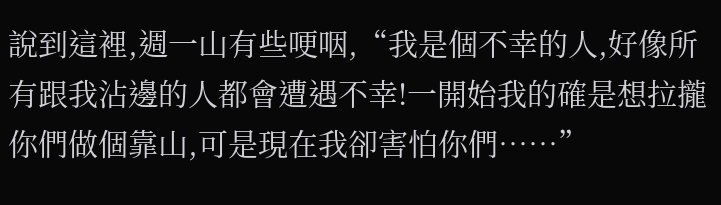說到這裡,週一山有些哽咽,“我是個不幸的人,好像所有跟我沾邊的人都會遭遇不幸!一開始我的確是想拉攏你們做個靠山,可是現在我卻害怕你們……”